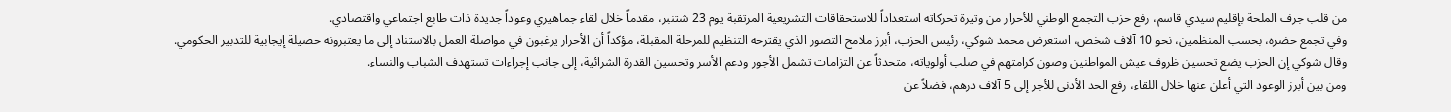من قلب جرف الملحة بإقليم سيدي قاسم، رفع حزب التجمع الوطني للأحرار من وتيرة تحركاته استعداداً للاستحقاقات التشريعية المرتقبة يوم 23 شتنبر، مقدماً خلال لقاء جماهيري وعوداً جديدة ذات طابع اجتماعي واقتصادي.
وفي تجمع حضره، بحسب المنظمين، نحو 10 آلاف شخص، استعرض محمد شوكي، رئيس الحزب، أبرز ملامح التصور الذي يقترحه التنظيم للمرحلة المقبلة، مؤكداً أن الأحرار يرغبون في مواصلة العمل بالاستناد إلى ما يعتبرونه حصيلة إيجابية للتدبير الحكومي.
وقال شوكي إن الحزب يضع تحسين ظروف عيش المواطنين وصون كرامتهم في صلب أولوياته، متحدثاً عن التزامات تشمل الأجور ودعم الأسر وتحسين القدرة الشرائية، إلى جانب إجراءات تستهدف الشباب والنساء.
ومن بين أبرز الوعود التي أعلن عنها خلال اللقاء، رفع الحد الأدنى للأجر إلى 5 آلاف درهم، فضلاً عن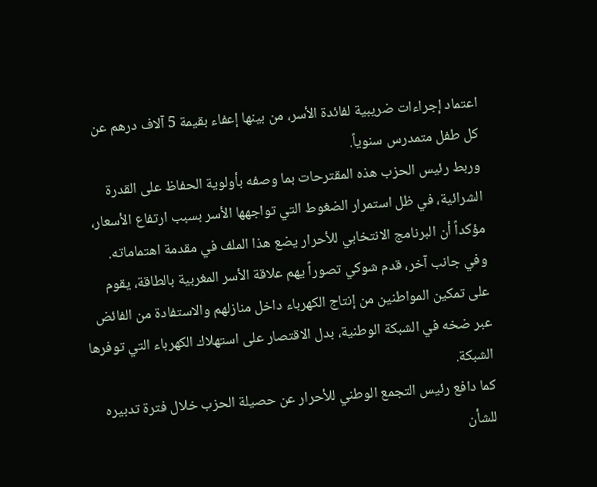اعتماد إجراءات ضريبية لفائدة الأسر، من بينها إعفاء بقيمة 5 آلاف درهم عن كل طفل متمدرس سنوياً.
وربط رئيس الحزب هذه المقترحات بما وصفه بأولوية الحفاظ على القدرة الشرائية، في ظل استمرار الضغوط التي تواجهها الأسر بسبب ارتفاع الأسعار، مؤكداً أن البرنامج الانتخابي للأحرار يضع هذا الملف في مقدمة اهتماماته.
وفي جانب آخر، قدم شوكي تصوراً يهم علاقة الأسر المغربية بالطاقة، يقوم على تمكين المواطنين من إنتاج الكهرباء داخل منازلهم والاستفادة من الفائض عبر ضخه في الشبكة الوطنية، بدل الاقتصار على استهلاك الكهرباء التي توفرها الشبكة.
كما دافع رئيس التجمع الوطني للأحرار عن حصيلة الحزب خلال فترة تدبيره للشأن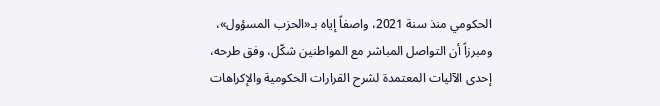الحكومي منذ سنة 2021، واصفاً إياه بـ«الحزب المسؤول»، ومبرزاً أن التواصل المباشر مع المواطنين شكّل، وفق طرحه، إحدى الآليات المعتمدة لشرح القرارات الحكومية والإكراهات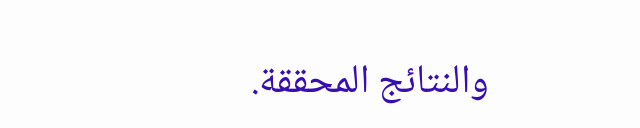والنتائج المحققة.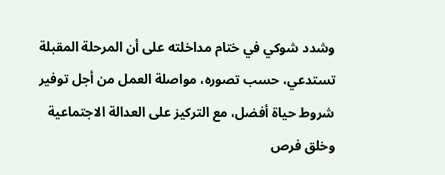وشدد شوكي في ختام مداخلته على أن المرحلة المقبلة تستدعي، حسب تصوره، مواصلة العمل من أجل توفير شروط حياة أفضل، مع التركيز على العدالة الاجتماعية وخلق فرص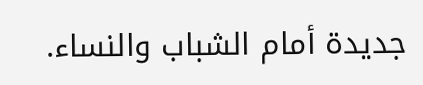جديدة أمام الشباب والنساء.